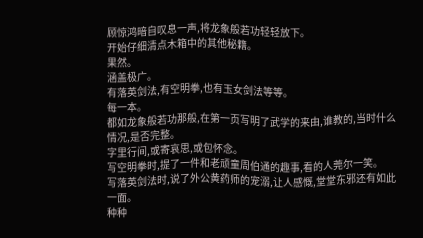顾惊鸿暗自叹息一声,将龙象般若功轻轻放下。
开始仔细清点木箱中的其他秘籍。
果然。
涵盖极广。
有落英剑法,有空明拳,也有玉女剑法等等。
每一本。
都如龙象般若功那般,在第一页写明了武学的来由,谁教的,当时什么情况,是否完整。
字里行间,或寄哀思,或包怀念。
写空明拳时,提了一件和老顽童周伯通的趣事,看的人莞尔一笑。
写落英剑法时,说了外公黄药师的宠溺,让人感慨,堂堂东邪还有如此一面。
种种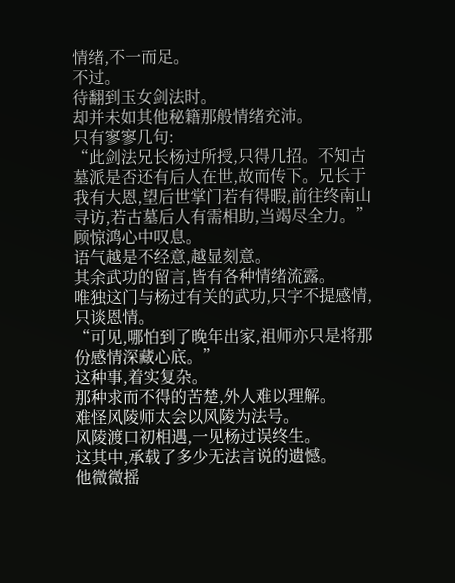情绪,不一而足。
不过。
待翻到玉女剑法时。
却并未如其他秘籍那般情绪充沛。
只有寥寥几句:
“此剑法兄长杨过所授,只得几招。不知古墓派是否还有后人在世,故而传下。兄长于我有大恩,望后世掌门若有得暇,前往终南山寻访,若古墓后人有需相助,当竭尽全力。”
顾惊鸿心中叹息。
语气越是不经意,越显刻意。
其余武功的留言,皆有各种情绪流露。
唯独这门与杨过有关的武功,只字不提感情,只谈恩情。
“可见,哪怕到了晚年出家,祖师亦只是将那份感情深藏心底。”
这种事,着实复杂。
那种求而不得的苦楚,外人难以理解。
难怪风陵师太会以风陵为法号。
风陵渡口初相遇,一见杨过误终生。
这其中,承载了多少无法言说的遗憾。
他微微摇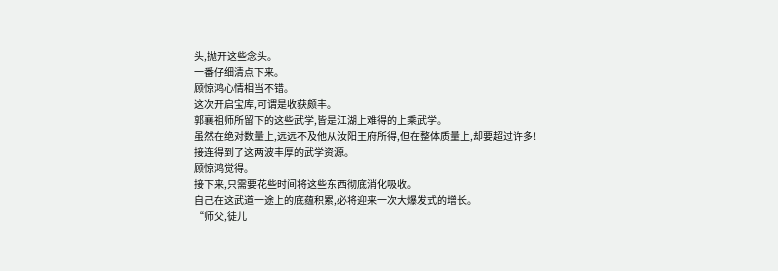头,抛开这些念头。
一番仔细清点下来。
顾惊鸿心情相当不错。
这次开启宝库,可谓是收获颇丰。
郭襄祖师所留下的这些武学,皆是江湖上难得的上乘武学。
虽然在绝对数量上,远远不及他从汝阳王府所得,但在整体质量上,却要超过许多!
接连得到了这两波丰厚的武学资源。
顾惊鸿觉得。
接下来,只需要花些时间将这些东西彻底消化吸收。
自己在这武道一途上的底蕴积累,必将迎来一次大爆发式的增长。
“师父,徒儿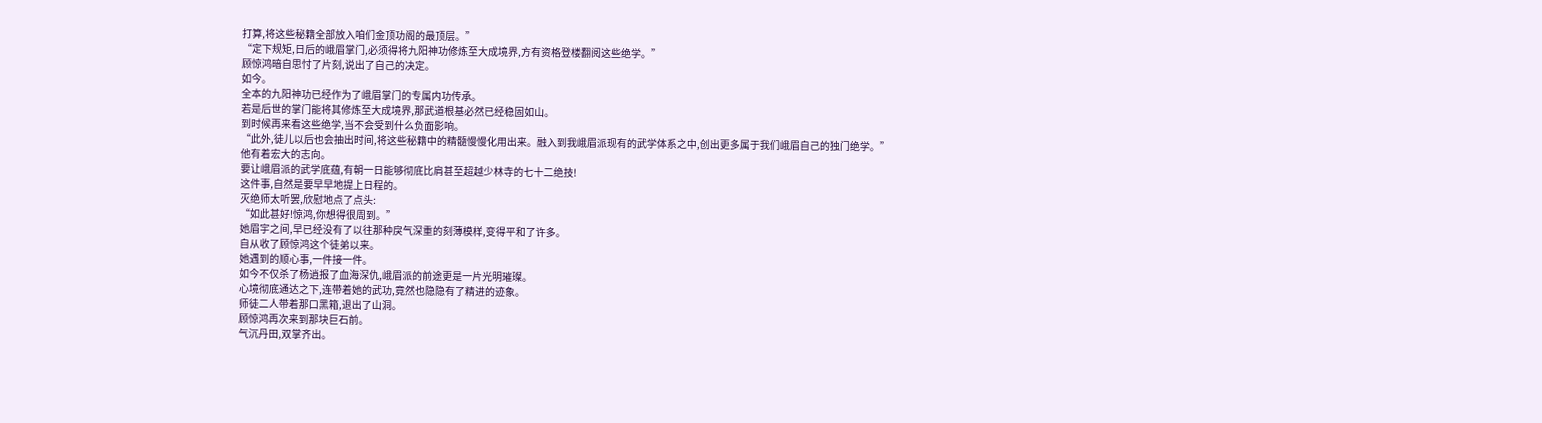打算,将这些秘籍全部放入咱们金顶功阁的最顶层。”
“定下规矩,日后的峨眉掌门,必须得将九阳神功修炼至大成境界,方有资格登楼翻阅这些绝学。”
顾惊鸿暗自思忖了片刻,说出了自己的决定。
如今。
全本的九阳神功已经作为了峨眉掌门的专属内功传承。
若是后世的掌门能将其修炼至大成境界,那武道根基必然已经稳固如山。
到时候再来看这些绝学,当不会受到什么负面影响。
“此外,徒儿以后也会抽出时间,将这些秘籍中的精髓慢慢化用出来。融入到我峨眉派现有的武学体系之中,创出更多属于我们峨眉自己的独门绝学。”
他有着宏大的志向。
要让峨眉派的武学底蕴,有朝一日能够彻底比肩甚至超越少林寺的七十二绝技!
这件事,自然是要早早地提上日程的。
灭绝师太听罢,欣慰地点了点头:
“如此甚好!惊鸿,你想得很周到。”
她眉宇之间,早已经没有了以往那种戾气深重的刻薄模样,变得平和了许多。
自从收了顾惊鸿这个徒弟以来。
她遇到的顺心事,一件接一件。
如今不仅杀了杨逍报了血海深仇,峨眉派的前途更是一片光明璀璨。
心境彻底通达之下,连带着她的武功,竟然也隐隐有了精进的迹象。
师徒二人带着那口黑箱,退出了山洞。
顾惊鸿再次来到那块巨石前。
气沉丹田,双掌齐出。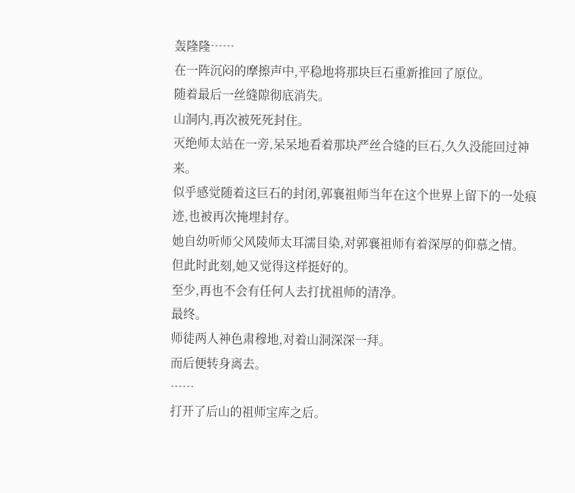轰隆隆……
在一阵沉闷的摩擦声中,平稳地将那块巨石重新推回了原位。
随着最后一丝缝隙彻底消失。
山洞内,再次被死死封住。
灭绝师太站在一旁,呆呆地看着那块严丝合缝的巨石,久久没能回过神来。
似乎感觉随着这巨石的封闭,郭襄祖师当年在这个世界上留下的一处痕迹,也被再次掩埋封存。
她自幼听师父风陵师太耳濡目染,对郭襄祖师有着深厚的仰慕之情。
但此时此刻,她又觉得这样挺好的。
至少,再也不会有任何人去打扰祖师的清净。
最终。
师徒两人神色肃穆地,对着山洞深深一拜。
而后便转身离去。
……
打开了后山的祖师宝库之后。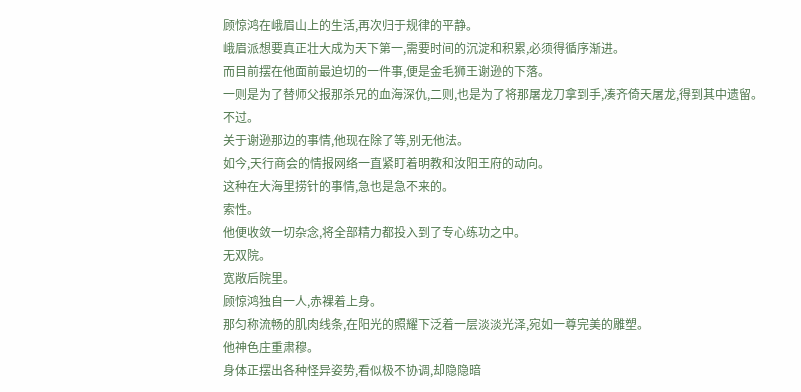顾惊鸿在峨眉山上的生活,再次归于规律的平静。
峨眉派想要真正壮大成为天下第一,需要时间的沉淀和积累,必须得循序渐进。
而目前摆在他面前最迫切的一件事,便是金毛狮王谢逊的下落。
一则是为了替师父报那杀兄的血海深仇,二则,也是为了将那屠龙刀拿到手,凑齐倚天屠龙,得到其中遗留。
不过。
关于谢逊那边的事情,他现在除了等,别无他法。
如今,天行商会的情报网络一直紧盯着明教和汝阳王府的动向。
这种在大海里捞针的事情,急也是急不来的。
索性。
他便收敛一切杂念,将全部精力都投入到了专心练功之中。
无双院。
宽敞后院里。
顾惊鸿独自一人,赤裸着上身。
那匀称流畅的肌肉线条,在阳光的照耀下泛着一层淡淡光泽,宛如一尊完美的雕塑。
他神色庄重肃穆。
身体正摆出各种怪异姿势,看似极不协调,却隐隐暗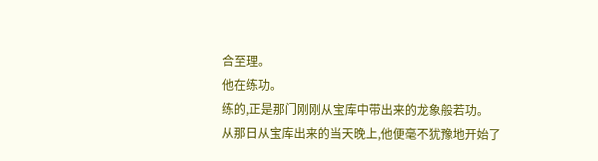合至理。
他在练功。
练的,正是那门刚刚从宝库中带出来的龙象般若功。
从那日从宝库出来的当天晚上,他便毫不犹豫地开始了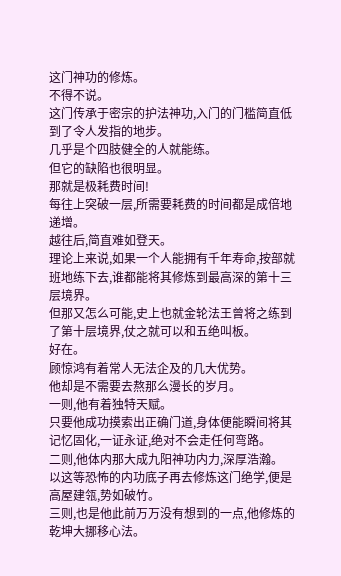这门神功的修炼。
不得不说。
这门传承于密宗的护法神功,入门的门槛简直低到了令人发指的地步。
几乎是个四肢健全的人就能练。
但它的缺陷也很明显。
那就是极耗费时间!
每往上突破一层,所需要耗费的时间都是成倍地递增。
越往后,简直难如登天。
理论上来说,如果一个人能拥有千年寿命,按部就班地练下去,谁都能将其修炼到最高深的第十三层境界。
但那又怎么可能,史上也就金轮法王曾将之练到了第十层境界,仗之就可以和五绝叫板。
好在。
顾惊鸿有着常人无法企及的几大优势。
他却是不需要去熬那么漫长的岁月。
一则,他有着独特天赋。
只要他成功摸索出正确门道,身体便能瞬间将其记忆固化,一证永证,绝对不会走任何弯路。
二则,他体内那大成九阳神功内力,深厚浩瀚。
以这等恐怖的内功底子再去修炼这门绝学,便是高屋建瓴,势如破竹。
三则,也是他此前万万没有想到的一点,他修炼的乾坤大挪移心法。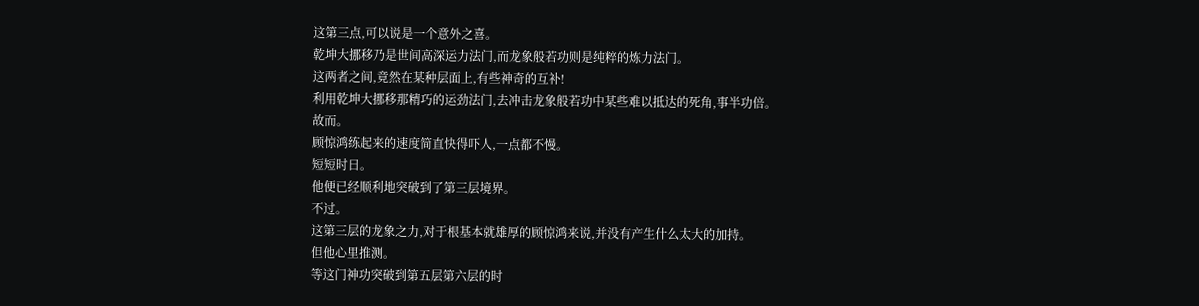这第三点,可以说是一个意外之喜。
乾坤大挪移乃是世间高深运力法门,而龙象般若功则是纯粹的炼力法门。
这两者之间,竟然在某种层面上,有些神奇的互补!
利用乾坤大挪移那精巧的运劲法门,去冲击龙象般若功中某些难以抵达的死角,事半功倍。
故而。
顾惊鸿练起来的速度简直快得吓人,一点都不慢。
短短时日。
他便已经顺利地突破到了第三层境界。
不过。
这第三层的龙象之力,对于根基本就雄厚的顾惊鸿来说,并没有产生什么太大的加持。
但他心里推测。
等这门神功突破到第五层第六层的时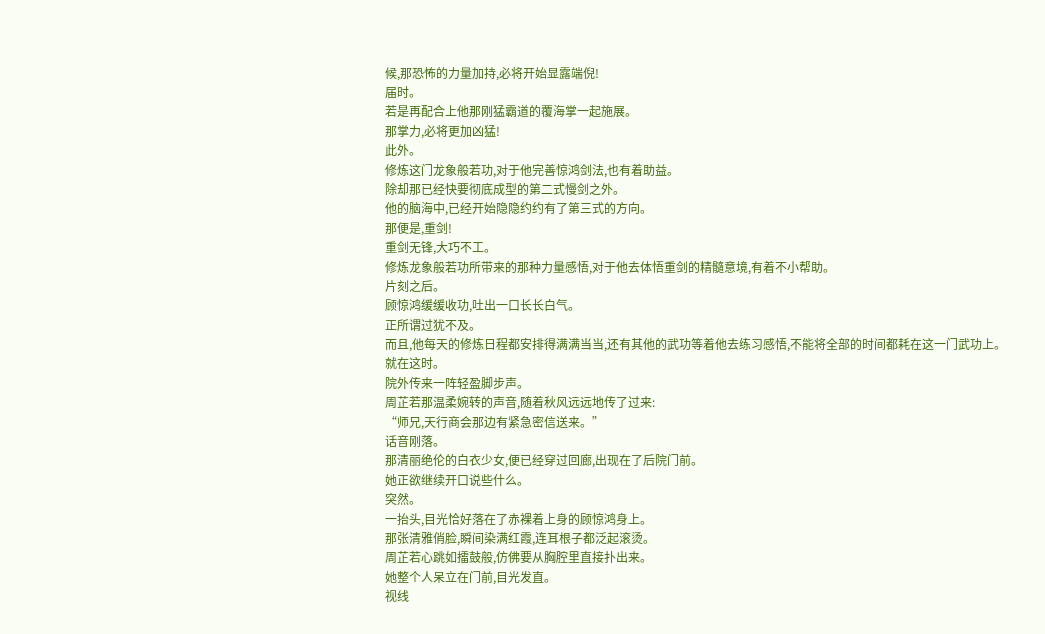候,那恐怖的力量加持,必将开始显露端倪!
届时。
若是再配合上他那刚猛霸道的覆海掌一起施展。
那掌力,必将更加凶猛!
此外。
修炼这门龙象般若功,对于他完善惊鸿剑法,也有着助益。
除却那已经快要彻底成型的第二式慢剑之外。
他的脑海中,已经开始隐隐约约有了第三式的方向。
那便是,重剑!
重剑无锋,大巧不工。
修炼龙象般若功所带来的那种力量感悟,对于他去体悟重剑的精髓意境,有着不小帮助。
片刻之后。
顾惊鸿缓缓收功,吐出一口长长白气。
正所谓过犹不及。
而且,他每天的修炼日程都安排得满满当当,还有其他的武功等着他去练习感悟,不能将全部的时间都耗在这一门武功上。
就在这时。
院外传来一阵轻盈脚步声。
周芷若那温柔婉转的声音,随着秋风远远地传了过来:
“师兄,天行商会那边有紧急密信送来。”
话音刚落。
那清丽绝伦的白衣少女,便已经穿过回廊,出现在了后院门前。
她正欲继续开口说些什么。
突然。
一抬头,目光恰好落在了赤裸着上身的顾惊鸿身上。
那张清雅俏脸,瞬间染满红霞,连耳根子都泛起滚烫。
周芷若心跳如擂鼓般,仿佛要从胸腔里直接扑出来。
她整个人呆立在门前,目光发直。
视线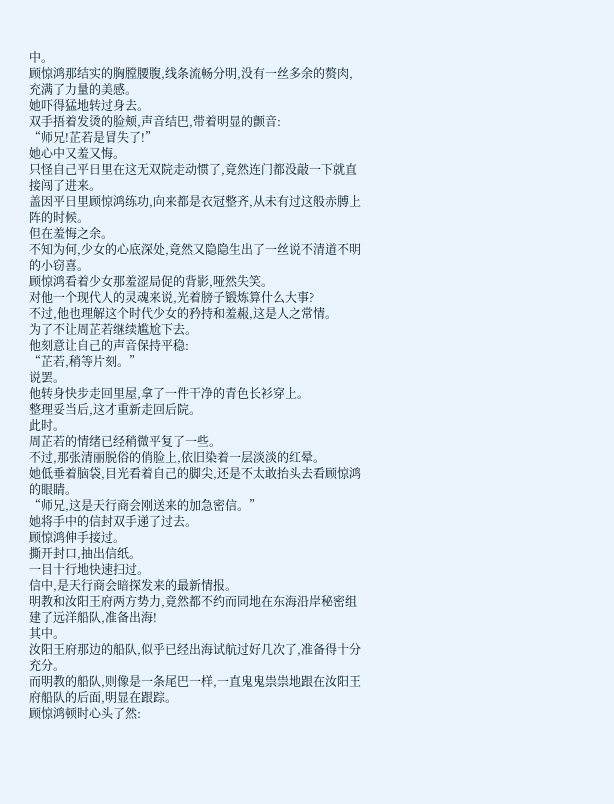中。
顾惊鸿那结实的胸膛腰腹,线条流畅分明,没有一丝多余的赘肉,充满了力量的美感。
她吓得猛地转过身去。
双手捂着发烫的脸颊,声音结巴,带着明显的颤音:
“师兄!芷若是冒失了!”
她心中又羞又悔。
只怪自己平日里在这无双院走动惯了,竟然连门都没敲一下就直接闯了进来。
盖因平日里顾惊鸿练功,向来都是衣冠整齐,从未有过这般赤膊上阵的时候。
但在羞悔之余。
不知为何,少女的心底深处,竟然又隐隐生出了一丝说不清道不明的小窃喜。
顾惊鸿看着少女那羞涩局促的背影,哑然失笑。
对他一个现代人的灵魂来说,光着膀子锻炼算什么大事?
不过,他也理解这个时代少女的矜持和羞赧,这是人之常情。
为了不让周芷若继续尴尬下去。
他刻意让自己的声音保持平稳:
“芷若,稍等片刻。”
说罢。
他转身快步走回里屋,拿了一件干净的青色长衫穿上。
整理妥当后,这才重新走回后院。
此时。
周芷若的情绪已经稍微平复了一些。
不过,那张清丽脱俗的俏脸上,依旧染着一层淡淡的红晕。
她低垂着脑袋,目光看着自己的脚尖,还是不太敢抬头去看顾惊鸿的眼睛。
“师兄,这是天行商会刚送来的加急密信。”
她将手中的信封双手递了过去。
顾惊鸿伸手接过。
撕开封口,抽出信纸。
一目十行地快速扫过。
信中,是天行商会暗探发来的最新情报。
明教和汝阳王府两方势力,竟然都不约而同地在东海沿岸秘密组建了远洋船队,准备出海!
其中。
汝阳王府那边的船队,似乎已经出海试航过好几次了,准备得十分充分。
而明教的船队,则像是一条尾巴一样,一直鬼鬼祟祟地跟在汝阳王府船队的后面,明显在跟踪。
顾惊鸿顿时心头了然: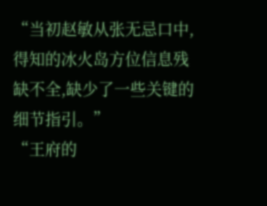“当初赵敏从张无忌口中,得知的冰火岛方位信息残缺不全,缺少了一些关键的细节指引。”
“王府的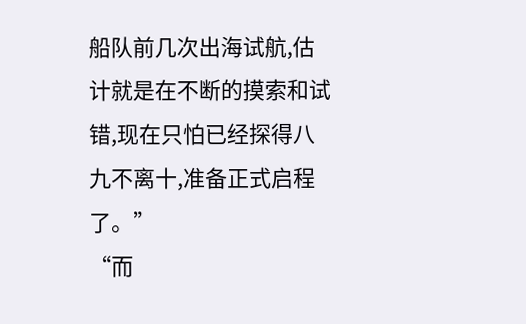船队前几次出海试航,估计就是在不断的摸索和试错,现在只怕已经探得八九不离十,准备正式启程了。”
“而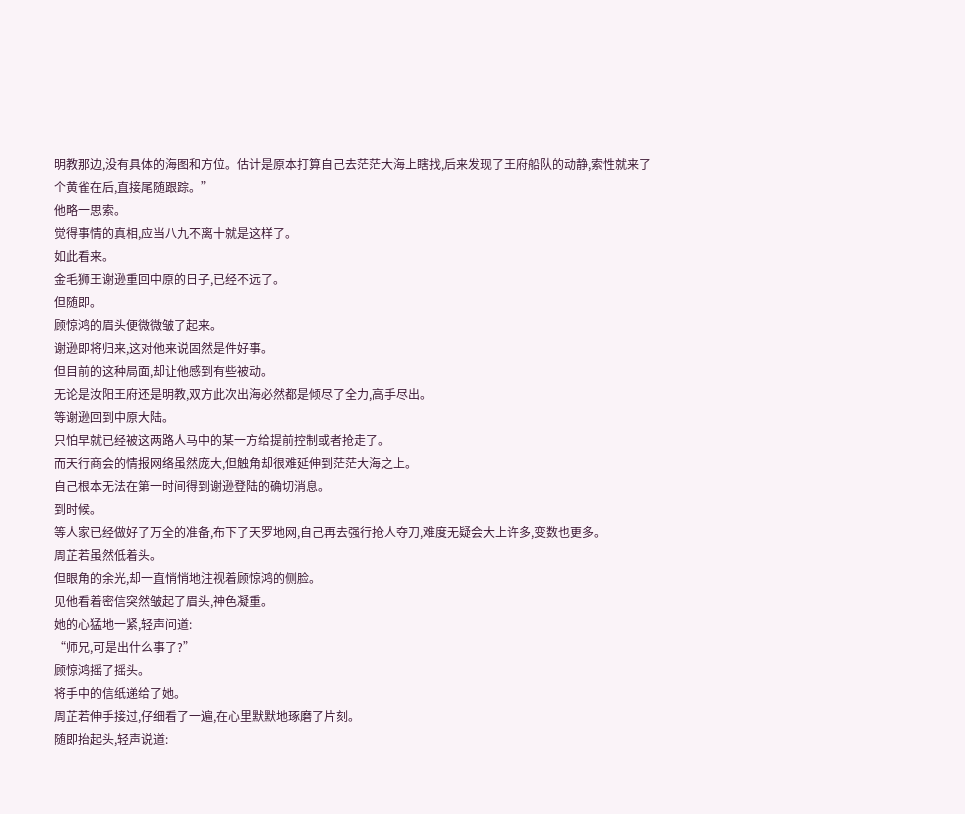明教那边,没有具体的海图和方位。估计是原本打算自己去茫茫大海上瞎找,后来发现了王府船队的动静,索性就来了个黄雀在后,直接尾随跟踪。”
他略一思索。
觉得事情的真相,应当八九不离十就是这样了。
如此看来。
金毛狮王谢逊重回中原的日子,已经不远了。
但随即。
顾惊鸿的眉头便微微皱了起来。
谢逊即将归来,这对他来说固然是件好事。
但目前的这种局面,却让他感到有些被动。
无论是汝阳王府还是明教,双方此次出海必然都是倾尽了全力,高手尽出。
等谢逊回到中原大陆。
只怕早就已经被这两路人马中的某一方给提前控制或者抢走了。
而天行商会的情报网络虽然庞大,但触角却很难延伸到茫茫大海之上。
自己根本无法在第一时间得到谢逊登陆的确切消息。
到时候。
等人家已经做好了万全的准备,布下了天罗地网,自己再去强行抢人夺刀,难度无疑会大上许多,变数也更多。
周芷若虽然低着头。
但眼角的余光,却一直悄悄地注视着顾惊鸿的侧脸。
见他看着密信突然皱起了眉头,神色凝重。
她的心猛地一紧,轻声问道:
“师兄,可是出什么事了?”
顾惊鸿摇了摇头。
将手中的信纸递给了她。
周芷若伸手接过,仔细看了一遍,在心里默默地琢磨了片刻。
随即抬起头,轻声说道: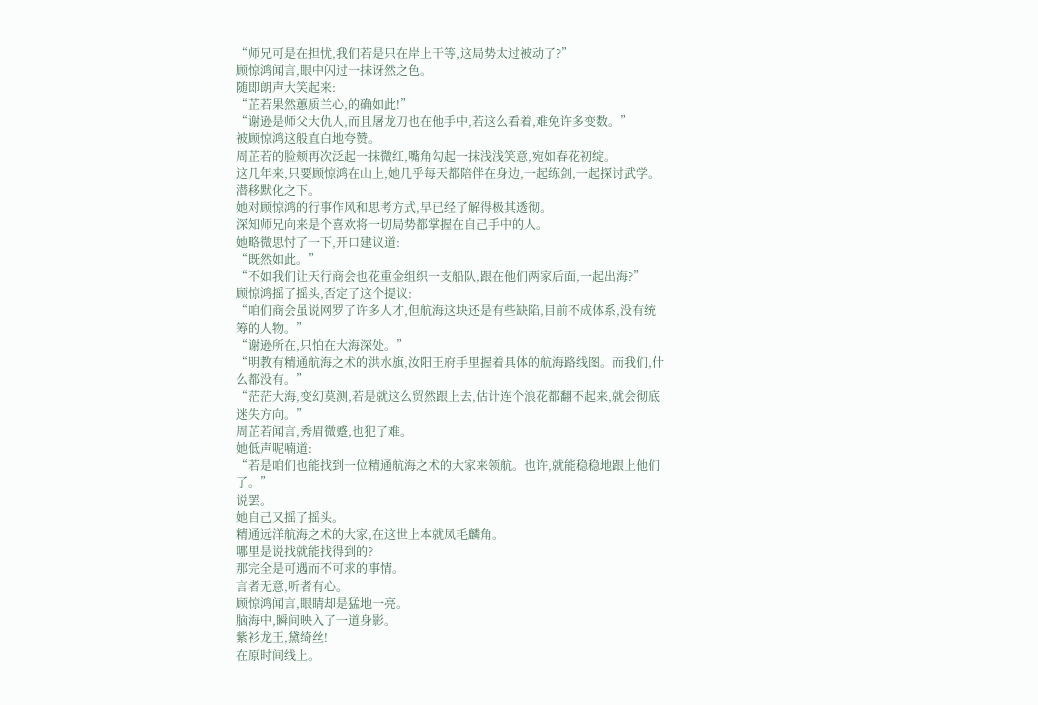“师兄可是在担忧,我们若是只在岸上干等,这局势太过被动了?”
顾惊鸿闻言,眼中闪过一抹讶然之色。
随即朗声大笑起来:
“芷若果然蕙质兰心,的确如此!”
“谢逊是师父大仇人,而且屠龙刀也在他手中,若这么看着,难免许多变数。”
被顾惊鸿这般直白地夸赞。
周芷若的脸颊再次泛起一抹微红,嘴角勾起一抹浅浅笑意,宛如春花初绽。
这几年来,只要顾惊鸿在山上,她几乎每天都陪伴在身边,一起练剑,一起探讨武学。
潜移默化之下。
她对顾惊鸿的行事作风和思考方式,早已经了解得极其透彻。
深知师兄向来是个喜欢将一切局势都掌握在自己手中的人。
她略微思忖了一下,开口建议道:
“既然如此。”
“不如我们让天行商会也花重金组织一支船队,跟在他们两家后面,一起出海?”
顾惊鸿摇了摇头,否定了这个提议:
“咱们商会虽说网罗了许多人才,但航海这块还是有些缺陷,目前不成体系,没有统筹的人物。”
“谢逊所在,只怕在大海深处。”
“明教有精通航海之术的洪水旗,汝阳王府手里握着具体的航海路线图。而我们,什么都没有。”
“茫茫大海,变幻莫测,若是就这么贸然跟上去,估计连个浪花都翻不起来,就会彻底迷失方向。”
周芷若闻言,秀眉微蹙,也犯了难。
她低声呢喃道:
“若是咱们也能找到一位精通航海之术的大家来领航。也许,就能稳稳地跟上他们了。”
说罢。
她自己又摇了摇头。
精通远洋航海之术的大家,在这世上本就凤毛麟角。
哪里是说找就能找得到的?
那完全是可遇而不可求的事情。
言者无意,听者有心。
顾惊鸿闻言,眼睛却是猛地一亮。
脑海中,瞬间映入了一道身影。
紫衫龙王,黛绮丝!
在原时间线上。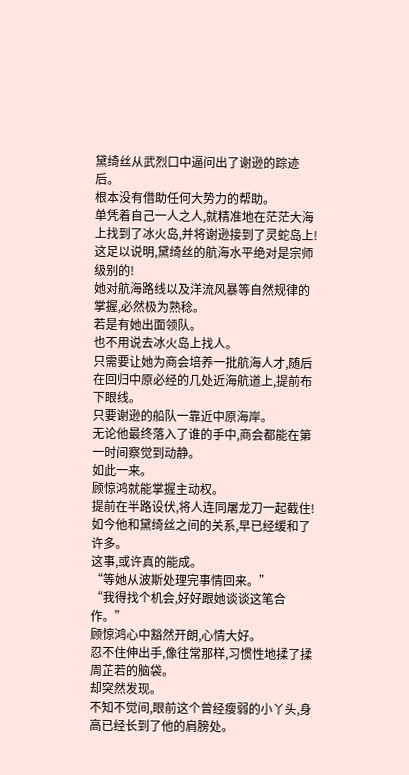黛绮丝从武烈口中逼问出了谢逊的踪迹后。
根本没有借助任何大势力的帮助。
单凭着自己一人之人,就精准地在茫茫大海上找到了冰火岛,并将谢逊接到了灵蛇岛上!
这足以说明,黛绮丝的航海水平绝对是宗师级别的!
她对航海路线以及洋流风暴等自然规律的掌握,必然极为熟稔。
若是有她出面领队。
也不用说去冰火岛上找人。
只需要让她为商会培养一批航海人才,随后在回归中原必经的几处近海航道上,提前布下眼线。
只要谢逊的船队一靠近中原海岸。
无论他最终落入了谁的手中,商会都能在第一时间察觉到动静。
如此一来。
顾惊鸿就能掌握主动权。
提前在半路设伏,将人连同屠龙刀一起截住!
如今他和黛绮丝之间的关系,早已经缓和了许多。
这事,或许真的能成。
“等她从波斯处理完事情回来。”
“我得找个机会,好好跟她谈谈这笔合作。”
顾惊鸿心中豁然开朗,心情大好。
忍不住伸出手,像往常那样,习惯性地揉了揉周芷若的脑袋。
却突然发现。
不知不觉间,眼前这个曾经瘦弱的小丫头,身高已经长到了他的肩膀处。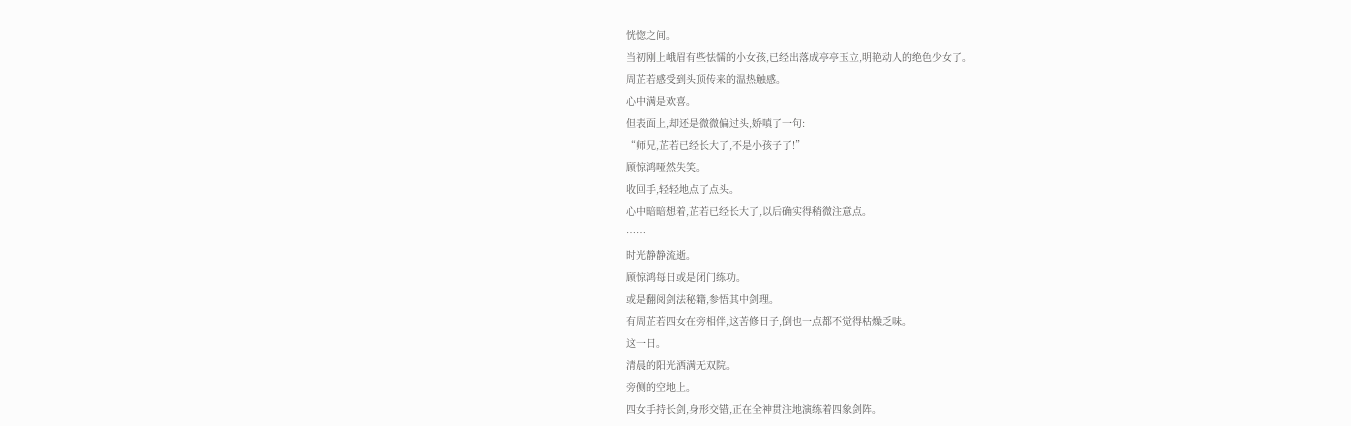恍惚之间。
当初刚上峨眉有些怯懦的小女孩,已经出落成亭亭玉立,明艳动人的绝色少女了。
周芷若感受到头顶传来的温热触感。
心中满是欢喜。
但表面上,却还是微微偏过头,娇嗔了一句:
“师兄,芷若已经长大了,不是小孩子了!”
顾惊鸿哑然失笑。
收回手,轻轻地点了点头。
心中暗暗想着,芷若已经长大了,以后确实得稍微注意点。
……
时光静静流逝。
顾惊鸿每日或是闭门练功。
或是翻阅剑法秘籍,参悟其中剑理。
有周芷若四女在旁相伴,这苦修日子,倒也一点都不觉得枯燥乏味。
这一日。
清晨的阳光洒满无双院。
旁侧的空地上。
四女手持长剑,身形交错,正在全神贯注地演练着四象剑阵。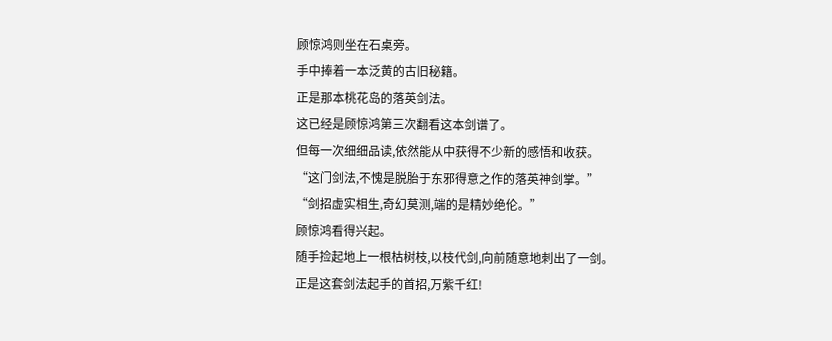顾惊鸿则坐在石桌旁。
手中捧着一本泛黄的古旧秘籍。
正是那本桃花岛的落英剑法。
这已经是顾惊鸿第三次翻看这本剑谱了。
但每一次细细品读,依然能从中获得不少新的感悟和收获。
“这门剑法,不愧是脱胎于东邪得意之作的落英神剑掌。”
“剑招虚实相生,奇幻莫测,端的是精妙绝伦。”
顾惊鸿看得兴起。
随手捡起地上一根枯树枝,以枝代剑,向前随意地刺出了一剑。
正是这套剑法起手的首招,万紫千红!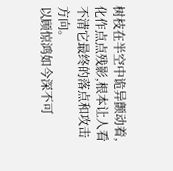树枝在半空中诡异颤动着,化作点点残影,根本让人看不清它最终的落点和攻击方向。
以顾惊鸿如今深不可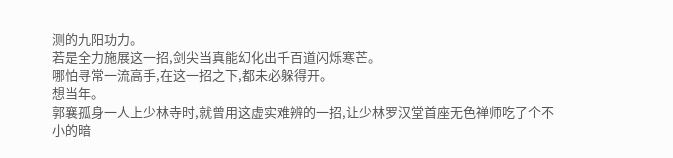测的九阳功力。
若是全力施展这一招,剑尖当真能幻化出千百道闪烁寒芒。
哪怕寻常一流高手,在这一招之下,都未必躲得开。
想当年。
郭襄孤身一人上少林寺时,就曾用这虚实难辨的一招,让少林罗汉堂首座无色禅师吃了个不小的暗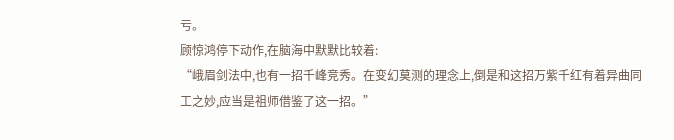亏。
顾惊鸿停下动作,在脑海中默默比较着:
“峨眉剑法中,也有一招千峰竞秀。在变幻莫测的理念上,倒是和这招万紫千红有着异曲同工之妙,应当是祖师借鉴了这一招。”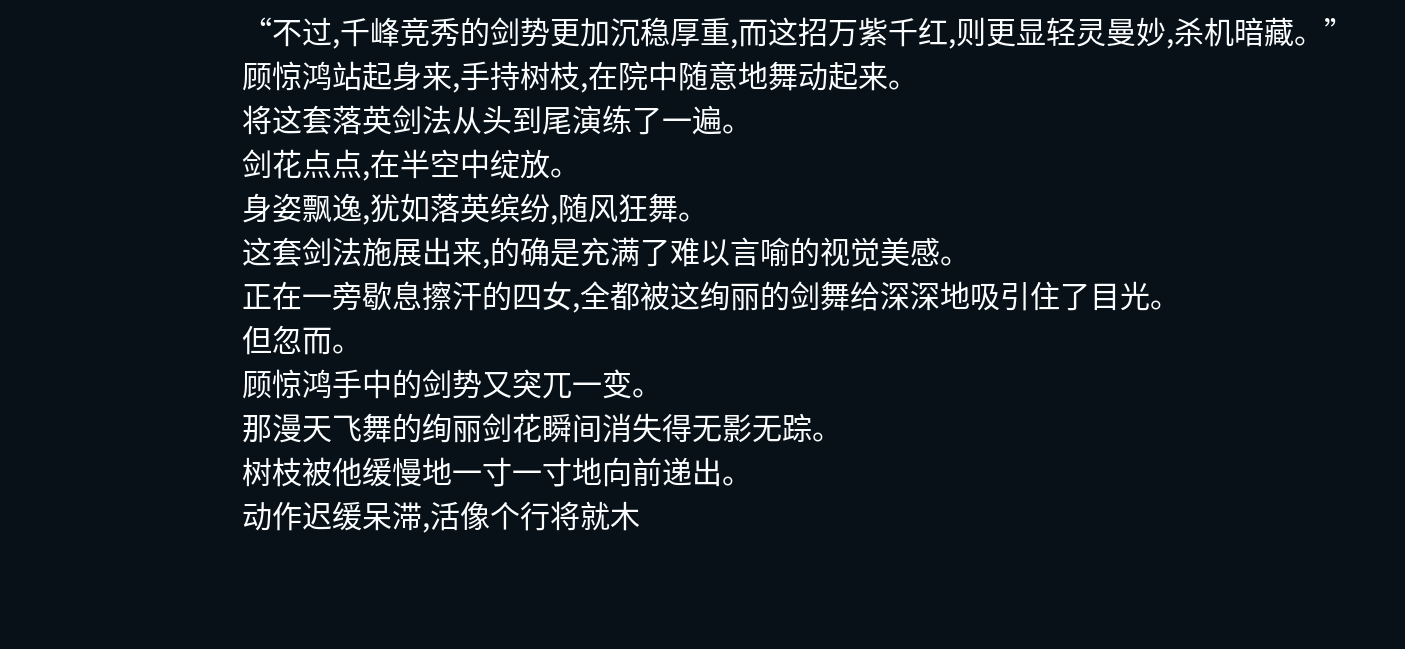“不过,千峰竞秀的剑势更加沉稳厚重,而这招万紫千红,则更显轻灵曼妙,杀机暗藏。”
顾惊鸿站起身来,手持树枝,在院中随意地舞动起来。
将这套落英剑法从头到尾演练了一遍。
剑花点点,在半空中绽放。
身姿飘逸,犹如落英缤纷,随风狂舞。
这套剑法施展出来,的确是充满了难以言喻的视觉美感。
正在一旁歇息擦汗的四女,全都被这绚丽的剑舞给深深地吸引住了目光。
但忽而。
顾惊鸿手中的剑势又突兀一变。
那漫天飞舞的绚丽剑花瞬间消失得无影无踪。
树枝被他缓慢地一寸一寸地向前递出。
动作迟缓呆滞,活像个行将就木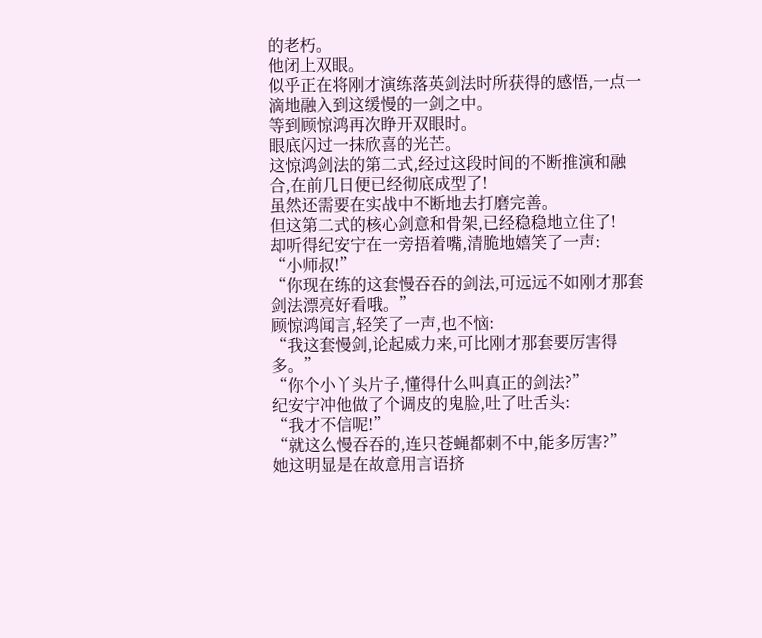的老朽。
他闭上双眼。
似乎正在将刚才演练落英剑法时所获得的感悟,一点一滴地融入到这缓慢的一剑之中。
等到顾惊鸿再次睁开双眼时。
眼底闪过一抹欣喜的光芒。
这惊鸿剑法的第二式,经过这段时间的不断推演和融合,在前几日便已经彻底成型了!
虽然还需要在实战中不断地去打磨完善。
但这第二式的核心剑意和骨架,已经稳稳地立住了!
却听得纪安宁在一旁捂着嘴,清脆地嬉笑了一声:
“小师叔!”
“你现在练的这套慢吞吞的剑法,可远远不如刚才那套剑法漂亮好看哦。”
顾惊鸿闻言,轻笑了一声,也不恼:
“我这套慢剑,论起威力来,可比刚才那套要厉害得多。”
“你个小丫头片子,懂得什么叫真正的剑法?”
纪安宁冲他做了个调皮的鬼脸,吐了吐舌头:
“我才不信呢!”
“就这么慢吞吞的,连只苍蝇都刺不中,能多厉害?”
她这明显是在故意用言语挤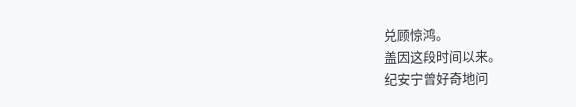兑顾惊鸿。
盖因这段时间以来。
纪安宁曾好奇地问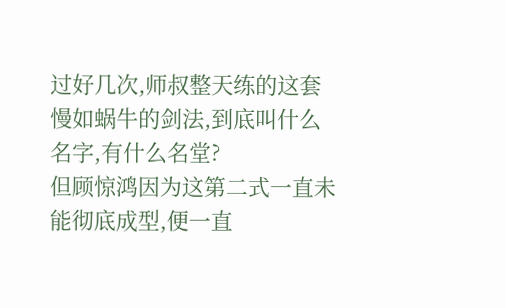过好几次,师叔整天练的这套慢如蜗牛的剑法,到底叫什么名字,有什么名堂?
但顾惊鸿因为这第二式一直未能彻底成型,便一直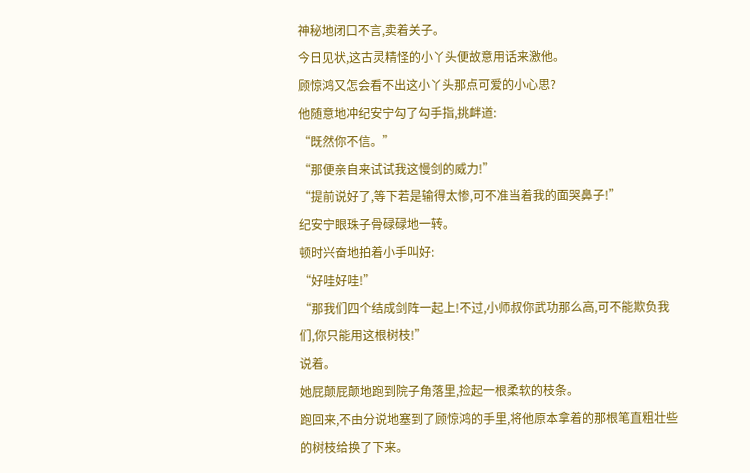神秘地闭口不言,卖着关子。
今日见状,这古灵精怪的小丫头便故意用话来激他。
顾惊鸿又怎会看不出这小丫头那点可爱的小心思?
他随意地冲纪安宁勾了勾手指,挑衅道:
“既然你不信。”
“那便亲自来试试我这慢剑的威力!”
“提前说好了,等下若是输得太惨,可不准当着我的面哭鼻子!”
纪安宁眼珠子骨碌碌地一转。
顿时兴奋地拍着小手叫好:
“好哇好哇!”
“那我们四个结成剑阵一起上!不过,小师叔你武功那么高,可不能欺负我们,你只能用这根树枝!”
说着。
她屁颠屁颠地跑到院子角落里,捡起一根柔软的枝条。
跑回来,不由分说地塞到了顾惊鸿的手里,将他原本拿着的那根笔直粗壮些的树枝给换了下来。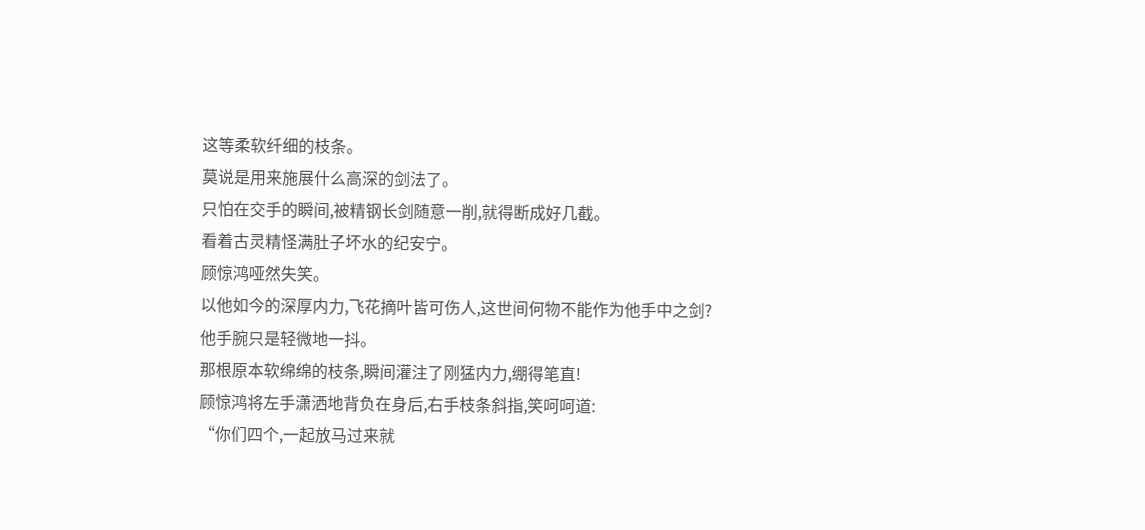这等柔软纤细的枝条。
莫说是用来施展什么高深的剑法了。
只怕在交手的瞬间,被精钢长剑随意一削,就得断成好几截。
看着古灵精怪满肚子坏水的纪安宁。
顾惊鸿哑然失笑。
以他如今的深厚内力,飞花摘叶皆可伤人,这世间何物不能作为他手中之剑?
他手腕只是轻微地一抖。
那根原本软绵绵的枝条,瞬间灌注了刚猛内力,绷得笔直!
顾惊鸿将左手潇洒地背负在身后,右手枝条斜指,笑呵呵道:
“你们四个,一起放马过来就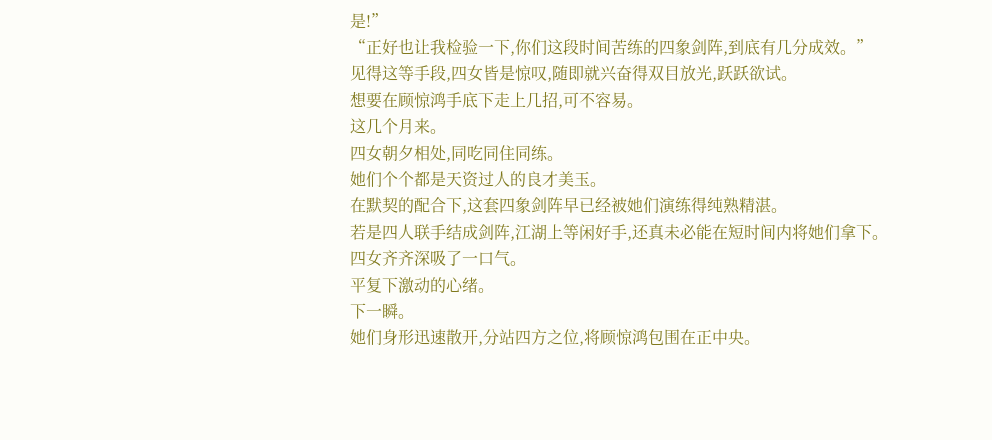是!”
“正好也让我检验一下,你们这段时间苦练的四象剑阵,到底有几分成效。”
见得这等手段,四女皆是惊叹,随即就兴奋得双目放光,跃跃欲试。
想要在顾惊鸿手底下走上几招,可不容易。
这几个月来。
四女朝夕相处,同吃同住同练。
她们个个都是天资过人的良才美玉。
在默契的配合下,这套四象剑阵早已经被她们演练得纯熟精湛。
若是四人联手结成剑阵,江湖上等闲好手,还真未必能在短时间内将她们拿下。
四女齐齐深吸了一口气。
平复下激动的心绪。
下一瞬。
她们身形迅速散开,分站四方之位,将顾惊鸿包围在正中央。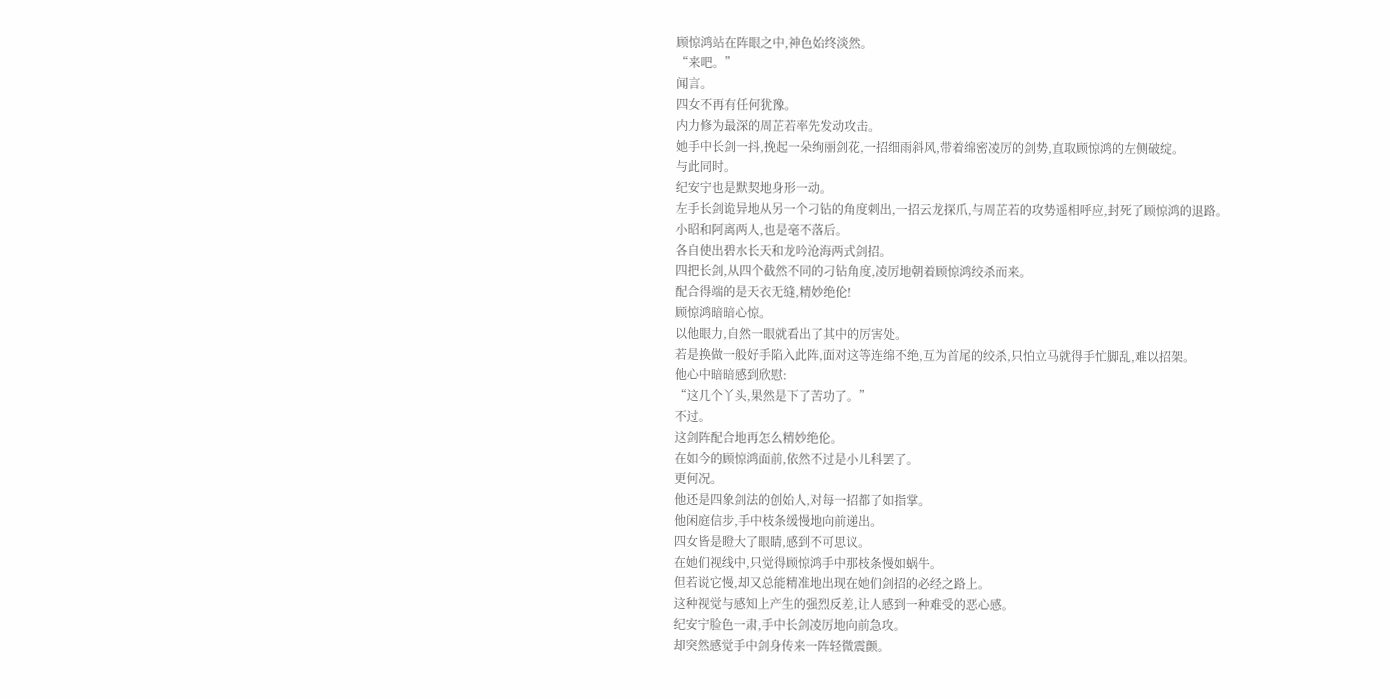顾惊鸿站在阵眼之中,神色始终淡然。
“来吧。”
闻言。
四女不再有任何犹豫。
内力修为最深的周芷若率先发动攻击。
她手中长剑一抖,挽起一朵绚丽剑花,一招细雨斜风,带着绵密凌厉的剑势,直取顾惊鸿的左侧破绽。
与此同时。
纪安宁也是默契地身形一动。
左手长剑诡异地从另一个刁钻的角度刺出,一招云龙探爪,与周芷若的攻势遥相呼应,封死了顾惊鸿的退路。
小昭和阿离两人,也是毫不落后。
各自使出碧水长天和龙吟沧海两式剑招。
四把长剑,从四个截然不同的刁钻角度,凌厉地朝着顾惊鸿绞杀而来。
配合得端的是天衣无缝,精妙绝伦!
顾惊鸿暗暗心惊。
以他眼力,自然一眼就看出了其中的厉害处。
若是换做一般好手陷入此阵,面对这等连绵不绝,互为首尾的绞杀,只怕立马就得手忙脚乱,难以招架。
他心中暗暗感到欣慰:
“这几个丫头,果然是下了苦功了。”
不过。
这剑阵配合地再怎么精妙绝伦。
在如今的顾惊鸿面前,依然不过是小儿科罢了。
更何况。
他还是四象剑法的创始人,对每一招都了如指掌。
他闲庭信步,手中枝条缓慢地向前递出。
四女皆是瞪大了眼睛,感到不可思议。
在她们视线中,只觉得顾惊鸿手中那枝条慢如蜗牛。
但若说它慢,却又总能精准地出现在她们剑招的必经之路上。
这种视觉与感知上产生的强烈反差,让人感到一种难受的恶心感。
纪安宁脸色一肃,手中长剑凌厉地向前急攻。
却突然感觉手中剑身传来一阵轻微震颤。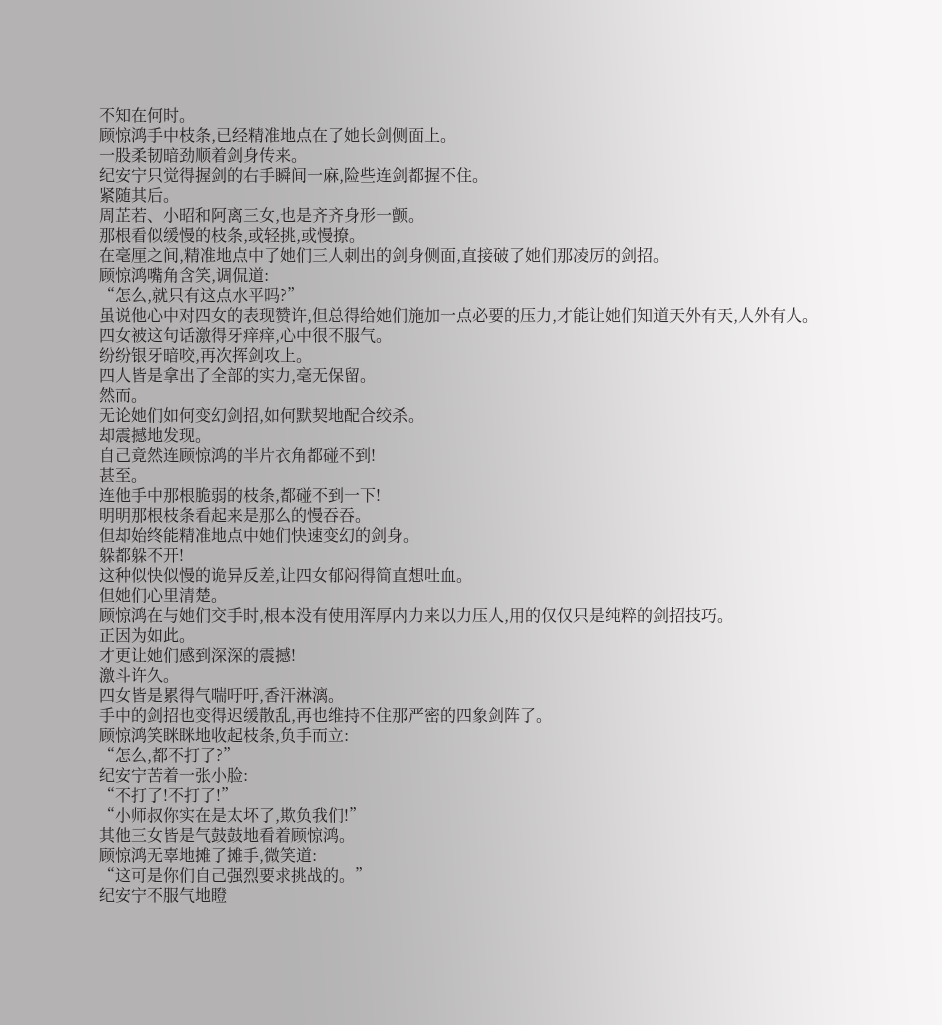不知在何时。
顾惊鸿手中枝条,已经精准地点在了她长剑侧面上。
一股柔韧暗劲顺着剑身传来。
纪安宁只觉得握剑的右手瞬间一麻,险些连剑都握不住。
紧随其后。
周芷若、小昭和阿离三女,也是齐齐身形一颤。
那根看似缓慢的枝条,或轻挑,或慢撩。
在毫厘之间,精准地点中了她们三人刺出的剑身侧面,直接破了她们那凌厉的剑招。
顾惊鸿嘴角含笑,调侃道:
“怎么,就只有这点水平吗?”
虽说他心中对四女的表现赞许,但总得给她们施加一点必要的压力,才能让她们知道天外有天,人外有人。
四女被这句话激得牙痒痒,心中很不服气。
纷纷银牙暗咬,再次挥剑攻上。
四人皆是拿出了全部的实力,毫无保留。
然而。
无论她们如何变幻剑招,如何默契地配合绞杀。
却震撼地发现。
自己竟然连顾惊鸿的半片衣角都碰不到!
甚至。
连他手中那根脆弱的枝条,都碰不到一下!
明明那根枝条看起来是那么的慢吞吞。
但却始终能精准地点中她们快速变幻的剑身。
躲都躲不开!
这种似快似慢的诡异反差,让四女郁闷得简直想吐血。
但她们心里清楚。
顾惊鸿在与她们交手时,根本没有使用浑厚内力来以力压人,用的仅仅只是纯粹的剑招技巧。
正因为如此。
才更让她们感到深深的震撼!
激斗许久。
四女皆是累得气喘吁吁,香汗淋漓。
手中的剑招也变得迟缓散乱,再也维持不住那严密的四象剑阵了。
顾惊鸿笑眯眯地收起枝条,负手而立:
“怎么,都不打了?”
纪安宁苦着一张小脸:
“不打了!不打了!”
“小师叔你实在是太坏了,欺负我们!”
其他三女皆是气鼓鼓地看着顾惊鸿。
顾惊鸿无辜地摊了摊手,微笑道:
“这可是你们自己强烈要求挑战的。”
纪安宁不服气地瞪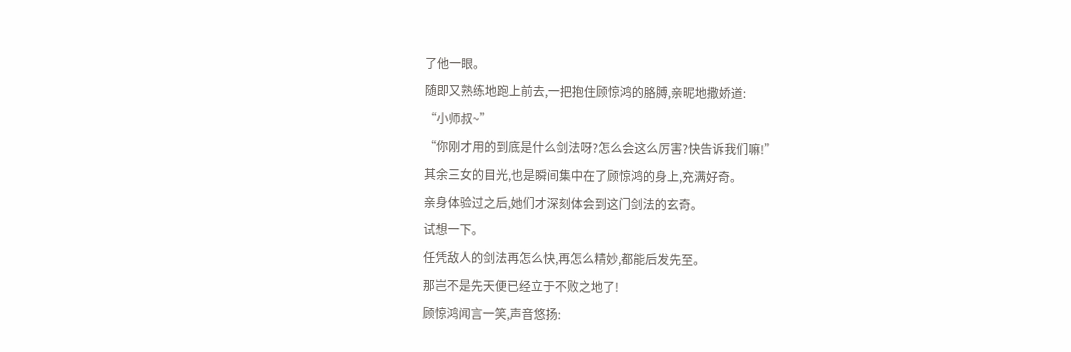了他一眼。
随即又熟练地跑上前去,一把抱住顾惊鸿的胳膊,亲昵地撒娇道:
“小师叔~”
“你刚才用的到底是什么剑法呀?怎么会这么厉害?快告诉我们嘛!”
其余三女的目光,也是瞬间集中在了顾惊鸿的身上,充满好奇。
亲身体验过之后,她们才深刻体会到这门剑法的玄奇。
试想一下。
任凭敌人的剑法再怎么快,再怎么精妙,都能后发先至。
那岂不是先天便已经立于不败之地了!
顾惊鸿闻言一笑,声音悠扬: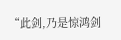“此剑,乃是惊鸿剑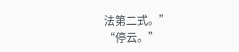法第二式。”
“停云。”